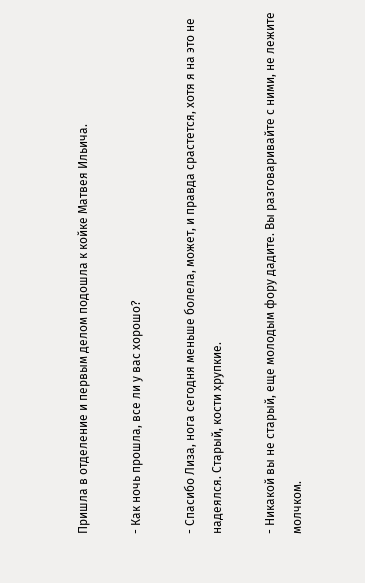Пришла в отделение и первым делом подошла к койке Матвея Ильича.

- Как ночь прошла, все ли у вас хорошо?

- Спасибо Лиза, нога сегодня меньше болела, может, и правда срастется, хотя я на это не надеялся. Старый, кости хрупкие.

- Никакой вы не старый, еще молодым фору дадите. Вы разговаривайте с ними, не лежите молчком.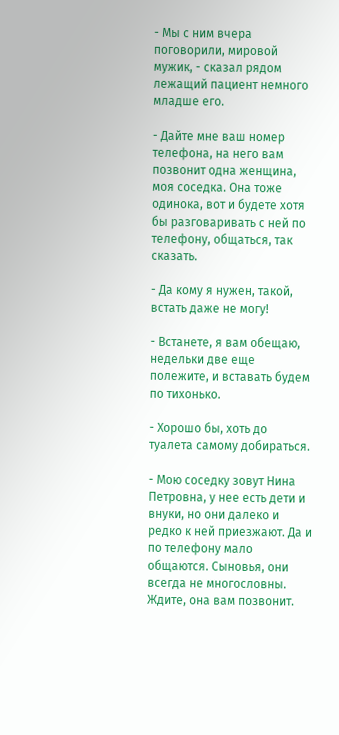- Мы с ним вчера поговорили, мировой мужик, - сказал рядом лежащий пациент немного младше его.

- Дайте мне ваш номер телефона, на него вам позвонит одна женщина, моя соседка. Она тоже одинока, вот и будете хотя бы разговаривать с ней по телефону, общаться, так сказать.

- Да кому я нужен, такой, встать даже не могу!

- Встанете, я вам обещаю, недельки две еще полежите, и вставать будем по тихонько.

- Хорошо бы, хоть до туалета самому добираться.

- Мою соседку зовут Нина Петровна, у нее есть дети и внуки, но они далеко и редко к ней приезжают. Да и по телефону мало общаются. Сыновья, они всегда не многословны. Ждите, она вам позвонит.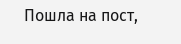Пошла на пост,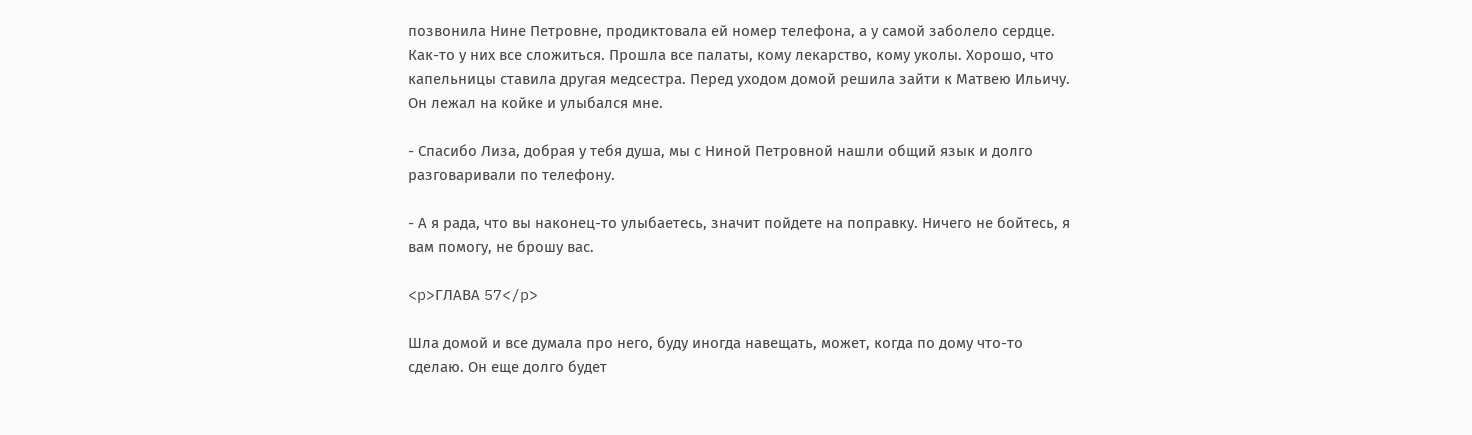позвонила Нине Петровне, продиктовала ей номер телефона, а у самой заболело сердце. Как-то у них все сложиться. Прошла все палаты, кому лекарство, кому уколы. Хорошо, что капельницы ставила другая медсестра. Перед уходом домой решила зайти к Матвею Ильичу. Он лежал на койке и улыбался мне.

- Спасибо Лиза, добрая у тебя душа, мы с Ниной Петровной нашли общий язык и долго разговаривали по телефону.

- А я рада, что вы наконец-то улыбаетесь, значит пойдете на поправку. Ничего не бойтесь, я вам помогу, не брошу вас.

<p>ГЛАВА 57</p>

Шла домой и все думала про него, буду иногда навещать, может, когда по дому что-то сделаю. Он еще долго будет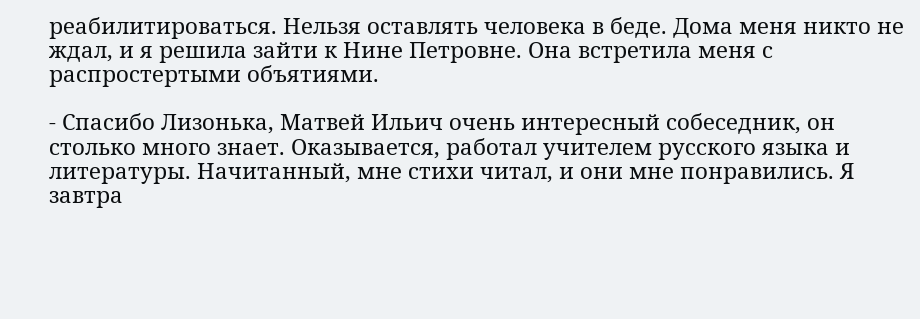реабилитироваться. Нельзя оставлять человека в беде. Дома меня никто не ждал, и я решила зайти к Нине Петровне. Она встретила меня с распростертыми объятиями.

- Спасибо Лизонька, Матвей Ильич очень интересный собеседник, он столько много знает. Оказывается, работал учителем русского языка и литературы. Начитанный, мне стихи читал, и они мне понравились. Я завтра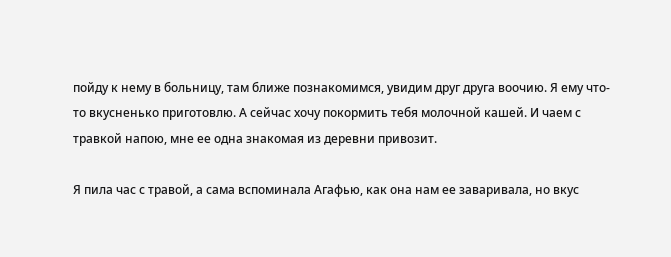пойду к нему в больницу, там ближе познакомимся, увидим друг друга воочию. Я ему что-то вкусненько приготовлю. А сейчас хочу покормить тебя молочной кашей. И чаем с травкой напою, мне ее одна знакомая из деревни привозит.

Я пила час с травой, а сама вспоминала Агафью, как она нам ее заваривала, но вкус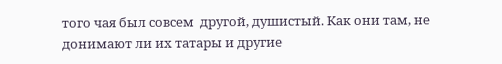того чая был совсем  другой, душистый. Как они там, не донимают ли их татары и другие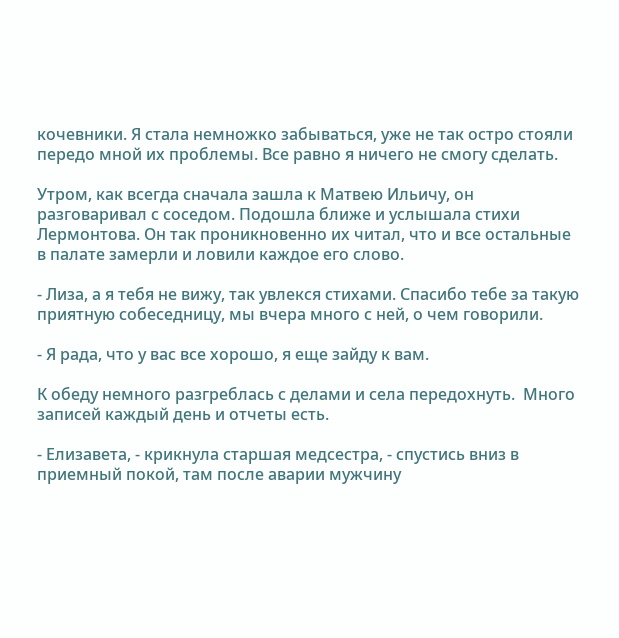кочевники. Я стала немножко забываться, уже не так остро стояли передо мной их проблемы. Все равно я ничего не смогу сделать.

Утром, как всегда сначала зашла к Матвею Ильичу, он разговаривал с соседом. Подошла ближе и услышала стихи Лермонтова. Он так проникновенно их читал, что и все остальные в палате замерли и ловили каждое его слово.

- Лиза, а я тебя не вижу, так увлекся стихами. Спасибо тебе за такую приятную собеседницу, мы вчера много с ней, о чем говорили.

- Я рада, что у вас все хорошо, я еще зайду к вам.

К обеду немного разгреблась с делами и села передохнуть.  Много записей каждый день и отчеты есть.

- Елизавета, - крикнула старшая медсестра, - спустись вниз в приемный покой, там после аварии мужчину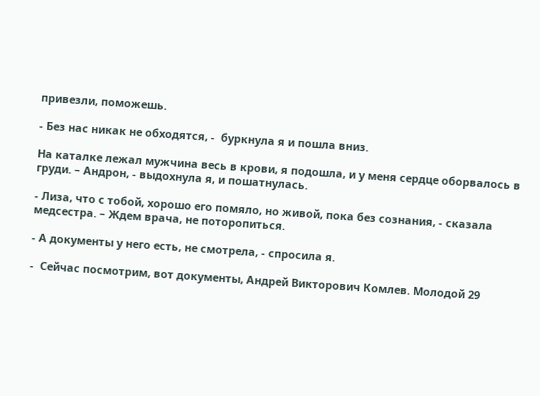привезли, поможешь.

- Без нас никак не обходятся, -  буркнула я и пошла вниз.

На каталке лежал мужчина весь в крови, я подошла, и у меня сердце оборвалось в груди. – Андрон, - выдохнула я, и пошатнулась.

- Лиза, что с тобой, хорошо его помяло, но живой, пока без сознания, - сказала медсестра. – Ждем врача, не поторопиться.

- А документы у него есть, не смотрела, - спросила я.

-  Сейчас посмотрим, вот документы, Андрей Викторович Комлев. Молодой 29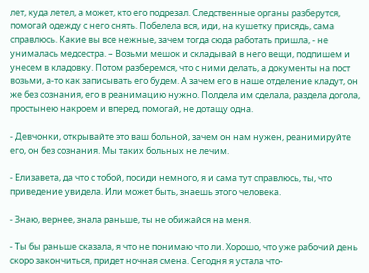лет, куда летел, а может, кто его подрезал. Следственные органы разберутся, помогай одежду с него снять. Побелела вся, иди, на кушетку присядь, сама справлюсь. Какие вы все нежные, зачем тогда сюда работать пришла, - не унималась медсестра. – Возьми мешок и складывай в него вещи, подпишем и унесем в кладовку. Потом разберемся, что с ними делать, а документы на пост возьми, а-то как записывать его будем. А зачем его в наше отделение кладут, он же без сознания, его в реанимацию нужно. Полдела им сделала, раздела догола, простынею накроем и вперед, помогай, не дотащу одна.

- Девчонки, открывайте это ваш больной, зачем он нам нужен, реанимируйте его, он без сознания. Мы таких больных не лечим.

- Елизавета, да что с тобой, посиди немного, я и сама тут справлюсь, ты, что приведение увидела. Или может быть, знаешь этого человека.

- Знаю, вернее, знала раньше, ты не обижайся на меня.

- Ты бы раньше сказала, я что не понимаю что ли. Хорошо, что уже рабочий день скоро закончиться, придет ночная смена. Сегодня я устала что-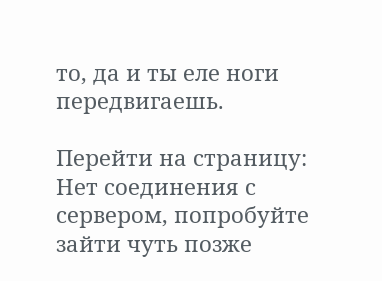то, да и ты еле ноги передвигаешь.

Перейти на страницу:
Нет соединения с сервером, попробуйте зайти чуть позже